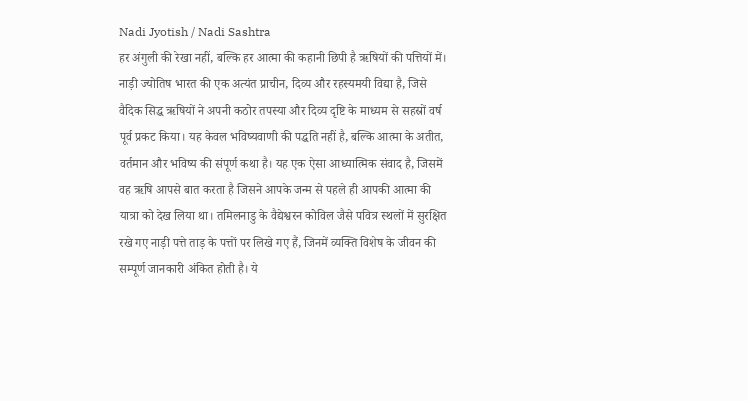Nadi Jyotish / Nadi Sashtra
हर अंगुली की रेखा नहीं, बल्कि हर आत्मा की कहानी छिपी है ऋषियों की पत्तियों में।
नाड़ी ज्योतिष भारत की एक अत्यंत प्राचीन, दिव्य और रहस्यमयी विद्या है, जिसे वैदिक सिद्ध ऋषियों ने अपनी कठोर तपस्या और दिव्य दृष्टि के माध्यम से सहस्रों वर्ष पूर्व प्रकट किया। यह केवल भविष्यवाणी की पद्धति नहीं है, बल्कि आत्मा के अतीत, वर्तमान और भविष्य की संपूर्ण कथा है। यह एक ऐसा आध्यात्मिक संवाद है, जिसमें वह ऋषि आपसे बात करता है जिसने आपके जन्म से पहले ही आपकी आत्मा की यात्रा को देख लिया था। तमिलनाडु के वैद्येश्वरन कोविल जैसे पवित्र स्थलों में सुरक्षित रखे गए नाड़ी पत्ते ताड़ के पत्तों पर लिखे गए हैं, जिनमें व्यक्ति विशेष के जीवन की सम्पूर्ण जानकारी अंकित होती है। ये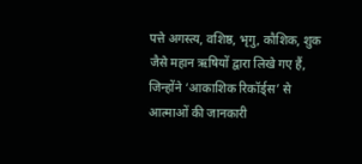पत्ते अगस्त्य, वशिष्ठ, भृगु, कौशिक, शुक जैसे महान ऋषियों द्वारा लिखे गए हैं, जिन्होंने ‘आकाशिक रिकॉर्ड्स’ से आत्माओं की जानकारी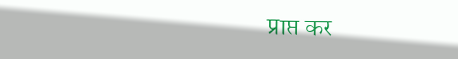प्राप्त कर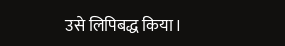उसे लिपिबद्ध किया।